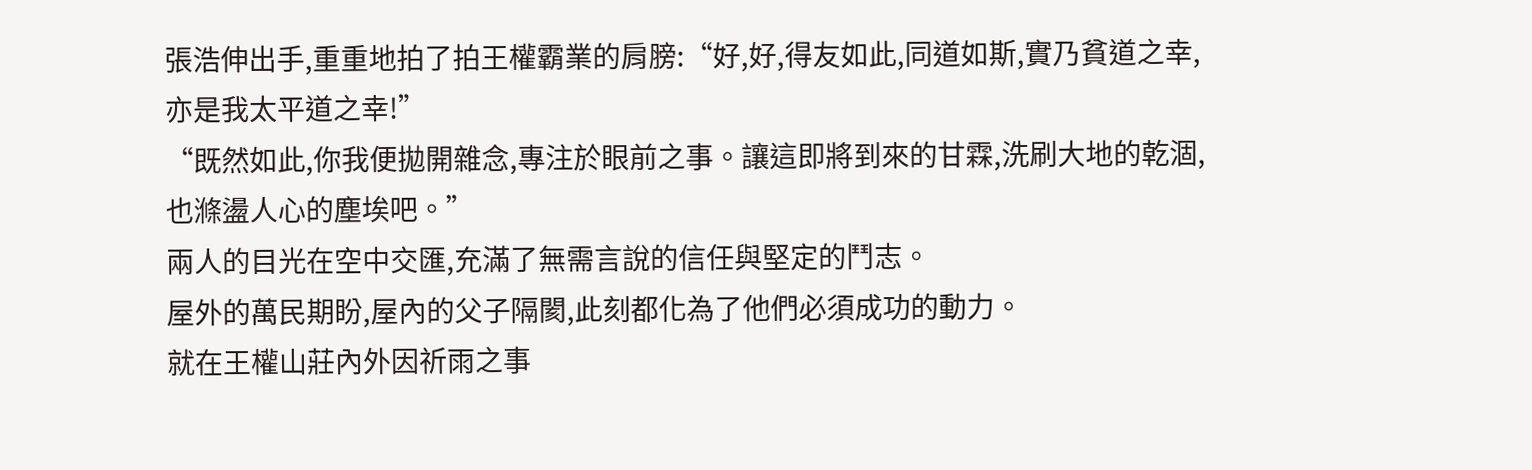張浩伸出手,重重地拍了拍王權霸業的肩膀:“好,好,得友如此,同道如斯,實乃貧道之幸,亦是我太平道之幸!”
“既然如此,你我便拋開雜念,專注於眼前之事。讓這即將到來的甘霖,洗刷大地的乾涸,也滌盪人心的塵埃吧。”
兩人的目光在空中交匯,充滿了無需言說的信任與堅定的鬥志。
屋外的萬民期盼,屋內的父子隔閡,此刻都化為了他們必須成功的動力。
就在王權山莊內外因祈雨之事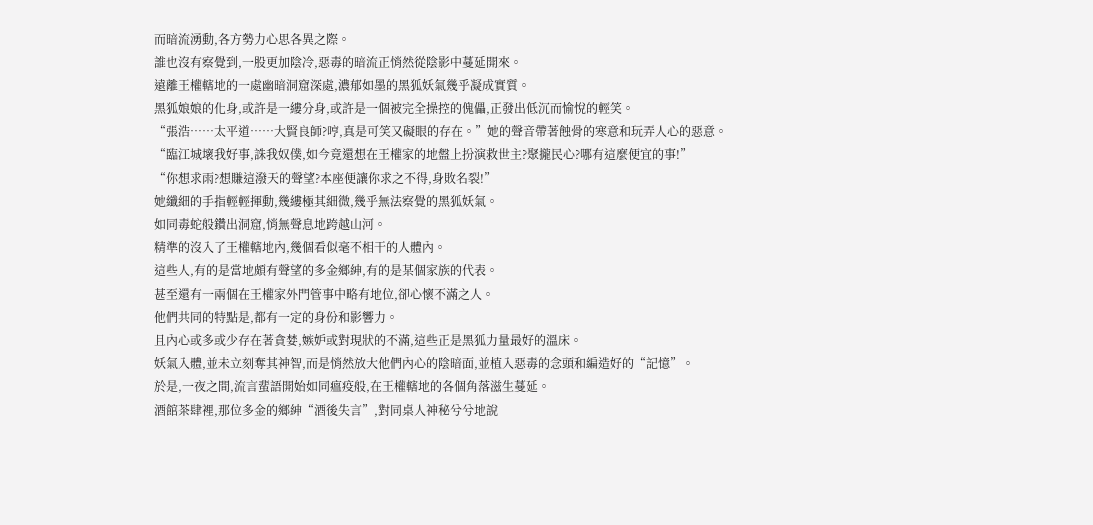而暗流湧動,各方勢力心思各異之際。
誰也沒有察覺到,一股更加陰冷,惡毒的暗流正悄然從陰影中蔓延開來。
遠離王權轄地的一處幽暗洞窟深處,濃郁如墨的黑狐妖氣幾乎凝成實質。
黑狐娘娘的化身,或許是一縷分身,或許是一個被完全操控的傀儡,正發出低沉而愉悅的輕笑。
“張浩……太平道……大賢良師?哼,真是可笑又礙眼的存在。”她的聲音帶著蝕骨的寒意和玩弄人心的惡意。
“臨江城壞我好事,誅我奴僕,如今竟還想在王權家的地盤上扮演救世主?聚攏民心?哪有這麼便宜的事!”
“你想求雨?想賺這潑天的聲望?本座便讓你求之不得,身敗名裂!”
她纖細的手指輕輕揮動,幾縷極其細微,幾乎無法察覺的黑狐妖氣。
如同毒蛇般鑽出洞窟,悄無聲息地跨越山河。
精準的沒入了王權轄地內,幾個看似毫不相干的人體內。
這些人,有的是當地頗有聲望的多金鄉紳,有的是某個家族的代表。
甚至還有一兩個在王權家外門管事中略有地位,卻心懷不滿之人。
他們共同的特點是,都有一定的身份和影響力。
且內心或多或少存在著貪婪,嫉妒或對現狀的不滿,這些正是黑狐力量最好的溫床。
妖氣入體,並未立刻奪其神智,而是悄然放大他們內心的陰暗面,並植入惡毒的念頭和編造好的“記憶”。
於是,一夜之間,流言蜚語開始如同瘟疫般,在王權轄地的各個角落滋生蔓延。
酒館茶肆裡,那位多金的鄉紳“酒後失言”,對同桌人神秘兮兮地說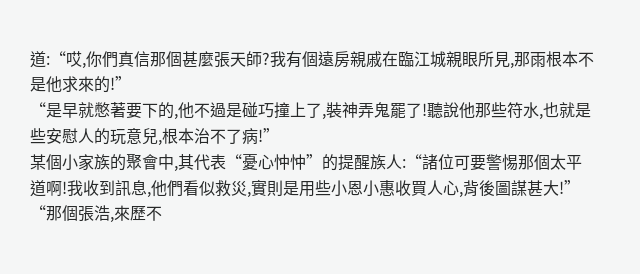道:“哎,你們真信那個甚麼張天師?我有個遠房親戚在臨江城親眼所見,那雨根本不是他求來的!”
“是早就憋著要下的,他不過是碰巧撞上了,裝神弄鬼罷了!聽說他那些符水,也就是些安慰人的玩意兒,根本治不了病!”
某個小家族的聚會中,其代表“憂心忡忡”的提醒族人:“諸位可要警惕那個太平道啊!我收到訊息,他們看似救災,實則是用些小恩小惠收買人心,背後圖謀甚大!”
“那個張浩,來歷不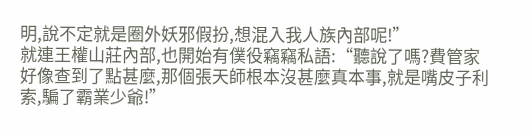明,說不定就是圈外妖邪假扮,想混入我人族內部呢!”
就連王權山莊內部,也開始有僕役竊竊私語:“聽說了嗎?費管家好像查到了點甚麼,那個張天師根本沒甚麼真本事,就是嘴皮子利索,騙了霸業少爺!”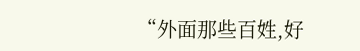“外面那些百姓,好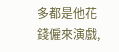多都是他花錢僱來演戲,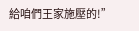給咱們王家施壓的!”